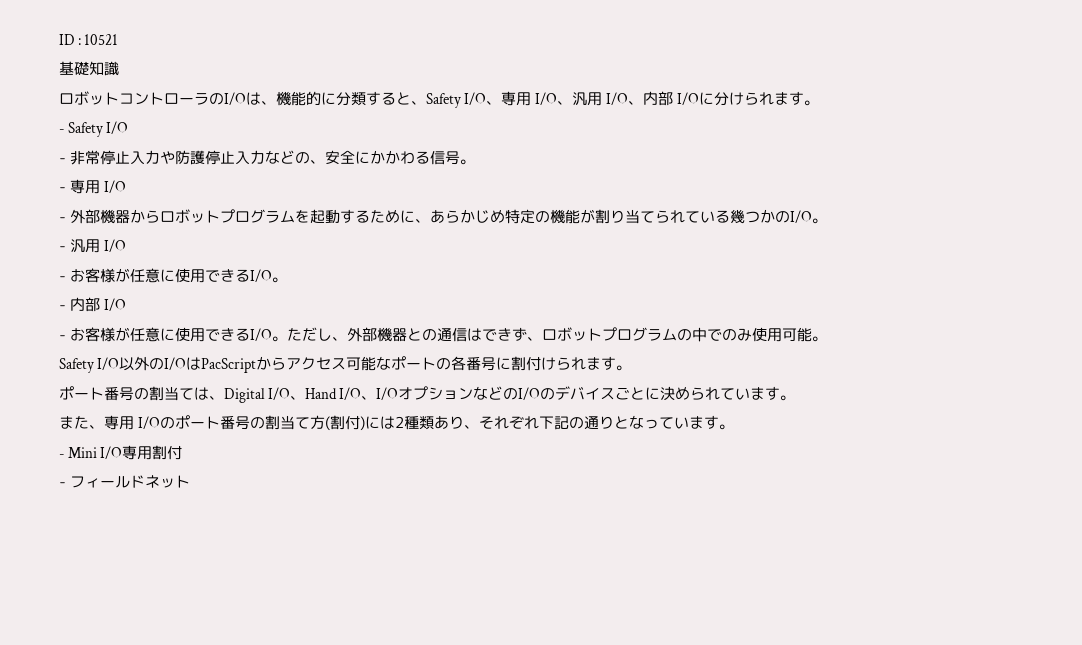ID : 10521
基礎知識
ロボットコントローラのI/Oは、機能的に分類すると、Safety I/O、専用 I/O、汎用 I/O、内部 I/Oに分けられます。
- Safety I/O
- 非常停止入力や防護停止入力などの、安全にかかわる信号。
- 専用 I/O
- 外部機器からロボットプログラムを起動するために、あらかじめ特定の機能が割り当てられている幾つかのI/O。
- 汎用 I/O
- お客様が任意に使用できるI/O。
- 内部 I/O
- お客様が任意に使用できるI/O。ただし、外部機器との通信はできず、ロボットプログラムの中でのみ使用可能。
Safety I/O以外のI/OはPacScriptからアクセス可能なポートの各番号に割付けられます。
ポート番号の割当ては、Digital I/O、Hand I/O、I/OオプションなどのI/Oのデバイスごとに決められています。
また、専用 I/Oのポート番号の割当て方(割付)には2種類あり、それぞれ下記の通りとなっています。
- Mini I/O専用割付
- フィールドネット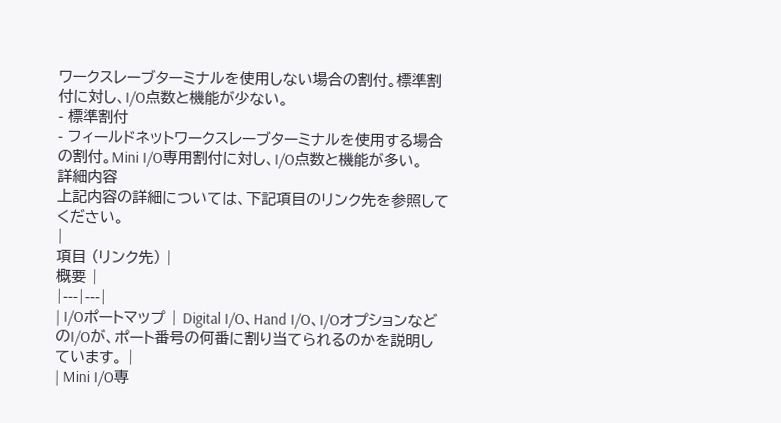ワークスレーブターミナルを使用しない場合の割付。標準割付に対し、I/O点数と機能が少ない。
- 標準割付
- フィールドネットワークスレーブターミナルを使用する場合の割付。Mini I/O専用割付に対し、I/O点数と機能が多い。
詳細内容
上記内容の詳細については、下記項目のリンク先を参照してください。
|
項目 (リンク先) |
概要 |
|---|---|
| I/Oポートマップ | Digital I/O、Hand I/O、I/OオプションなどのI/Oが、ポート番号の何番に割り当てられるのかを説明しています。 |
| Mini I/O専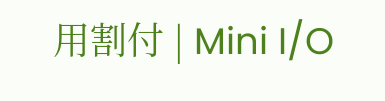用割付 | Mini I/O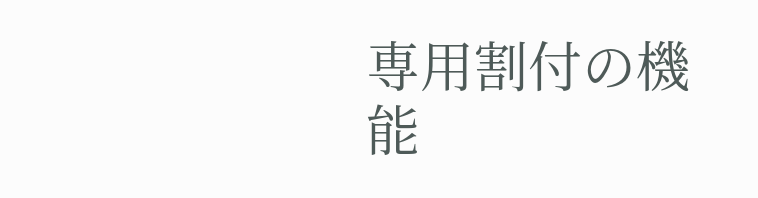専用割付の機能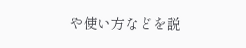や使い方などを説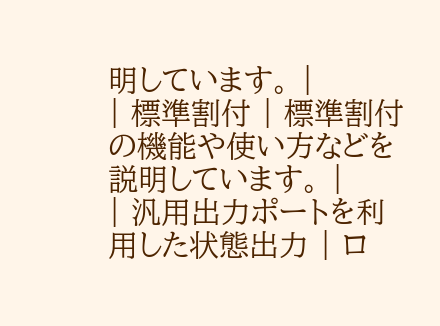明しています。 |
| 標準割付 | 標準割付の機能や使い方などを説明しています。 |
| 汎用出力ポートを利用した状態出力 | ロ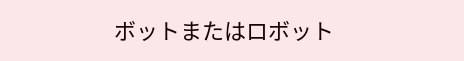ボットまたはロボット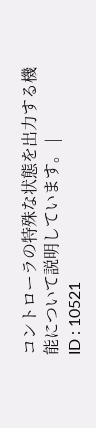コントローラの特殊な状態を出力する機能について説明しています。 |
ID : 10521